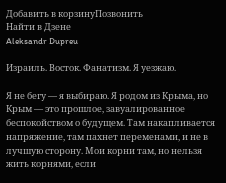Добавить в корзинуПозвонить
Найти в Дзене
Aleksandr Dupreu

Израиль. Восток. Фанатизм. Я уезжаю.

Я не бегу — я выбираю. Я родом из Крыма, но Крым — это прошлое, завуалированное беспокойством о будущем. Там накапливается напряжение, там пахнет переменами, и не в лучшую сторону. Мои корни там, но нельзя жить корнями, если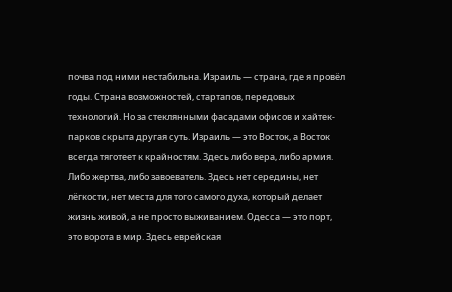почва под ними нестабильна. Израиль — страна, где я провёл годы. Страна возможностей, стартапов, передовых технологий. Но за стеклянными фасадами офисов и хайтек-парков скрыта другая суть. Израиль — это Восток, а Восток всегда тяготеет к крайностям. Здесь либо вера, либо армия. Либо жертва, либо завоеватель. Здесь нет середины, нет лёгкости, нет места для того самого духа, который делает жизнь живой, а не просто выживанием. Одесса — это порт, это ворота в мир. Здесь еврейская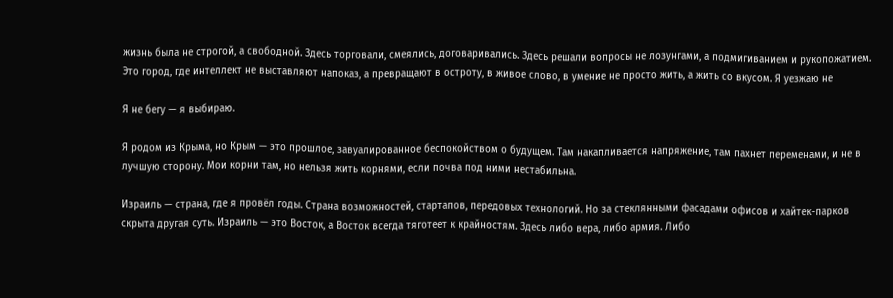жизнь была не строгой, а свободной. Здесь торговали, смеялись, договаривались. Здесь решали вопросы не лозунгами, а подмигиванием и рукопожатием. Это город, где интеллект не выставляют напоказ, а превращают в остроту, в живое слово, в умение не просто жить, а жить со вкусом. Я уезжаю не

Я не бегу — я выбираю.

Я родом из Крыма, но Крым — это прошлое, завуалированное беспокойством о будущем. Там накапливается напряжение, там пахнет переменами, и не в лучшую сторону. Мои корни там, но нельзя жить корнями, если почва под ними нестабильна.

Израиль — страна, где я провёл годы. Страна возможностей, стартапов, передовых технологий. Но за стеклянными фасадами офисов и хайтек-парков скрыта другая суть. Израиль — это Восток, а Восток всегда тяготеет к крайностям. Здесь либо вера, либо армия. Либо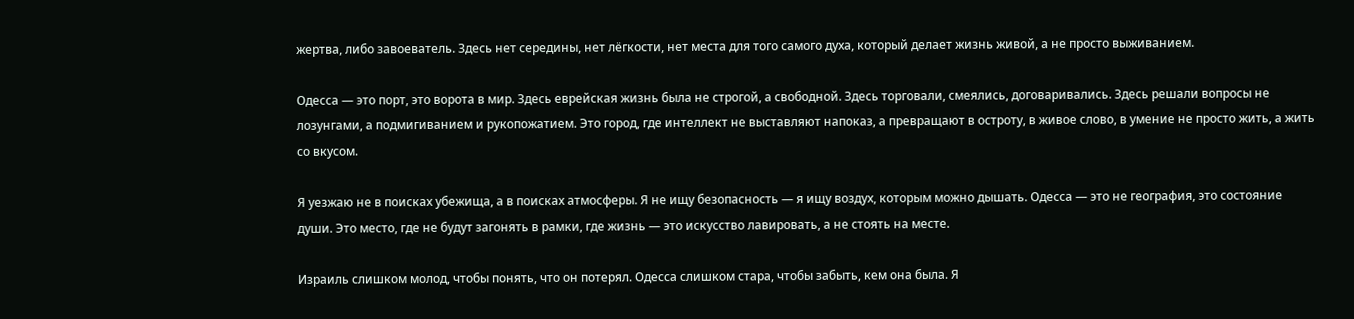жертва, либо завоеватель. Здесь нет середины, нет лёгкости, нет места для того самого духа, который делает жизнь живой, а не просто выживанием.

Одесса — это порт, это ворота в мир. Здесь еврейская жизнь была не строгой, а свободной. Здесь торговали, смеялись, договаривались. Здесь решали вопросы не лозунгами, а подмигиванием и рукопожатием. Это город, где интеллект не выставляют напоказ, а превращают в остроту, в живое слово, в умение не просто жить, а жить со вкусом.

Я уезжаю не в поисках убежища, а в поисках атмосферы. Я не ищу безопасность — я ищу воздух, которым можно дышать. Одесса — это не география, это состояние души. Это место, где не будут загонять в рамки, где жизнь — это искусство лавировать, а не стоять на месте.

Израиль слишком молод, чтобы понять, что он потерял. Одесса слишком стара, чтобы забыть, кем она была. Я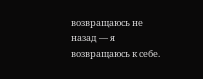возвращаюсь не назад — я возвращаюсь к себе.